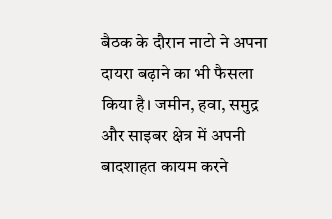बैठक के दौरान नाटो ने अपना दायरा बढ़ाने का भी फैसला किया है। जमीन, हवा, समुद्र और साइबर क्षेत्र में अपनी बादशाहत कायम करने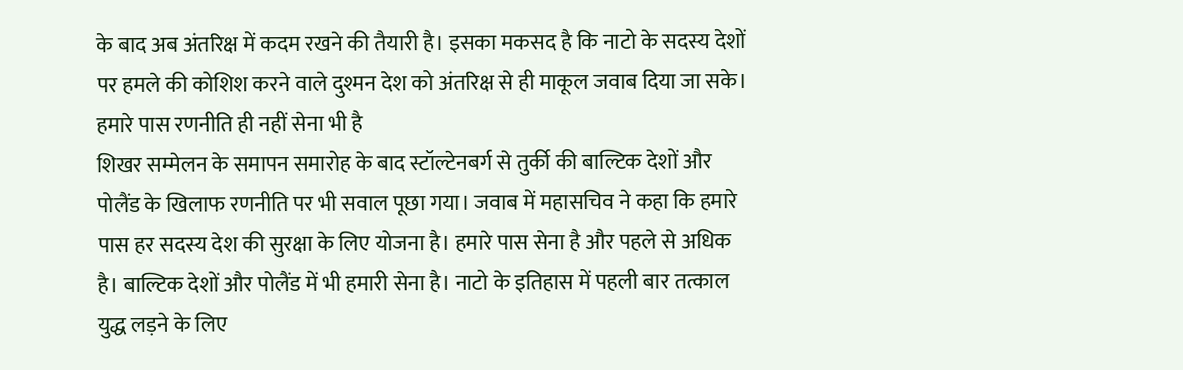के बाद अब अंतरिक्ष में कदम रखने की तैयारी है। इसका मकसद है कि नाटो के सदस्य देशों पर हमले की कोशिश करने वाले दुश्मन देश को अंतरिक्ष से ही माकूल जवाब दिया जा सके।
हमारे पास रणनीति ही नहीं सेना भी है
शिखर सम्मेलन के समापन समारोह के बाद स्टॉल्टेनबर्ग से तुर्की की बाल्टिक देशों और पोलैंड के खिलाफ रणनीति पर भी सवाल पूछा गया। जवाब में महासचिव ने कहा कि हमारे पास हर सदस्य देश की सुरक्षा के लिए योजना है। हमारे पास सेना है और पहले से अधिक है। बाल्टिक देशों और पोलैंड में भी हमारी सेना है। नाटो के इतिहास में पहली बार तत्काल युद्ध लड़ने के लिए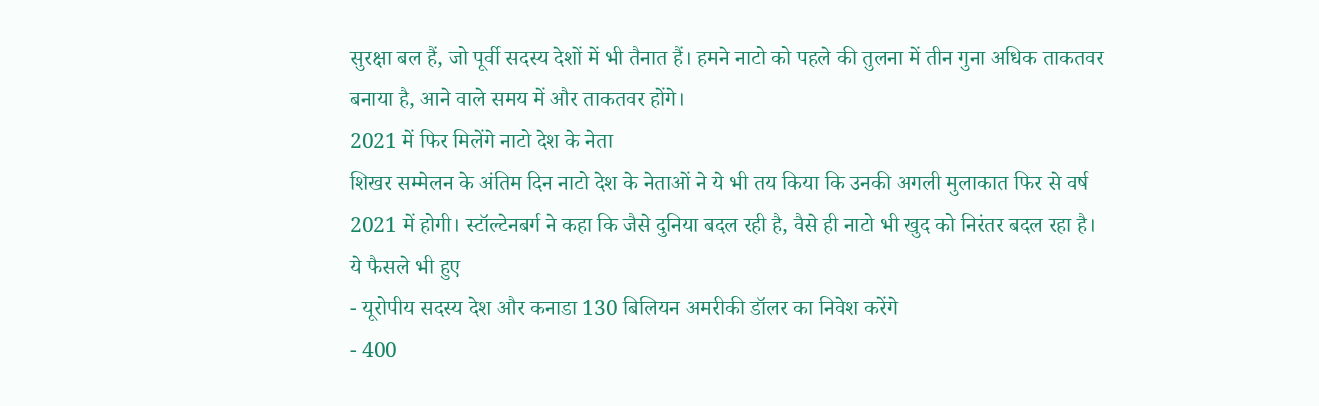सुरक्षा बल हैं, जो पूर्वी सदस्य देशों में भी तैनात हैं। हमने नाटो को पहले की तुलना में तीन गुना अधिक ताकतवर बनाया है, आने वाले समय में और ताकतवर होंगे।
2021 में फिर मिलेंगे नाटो देश के नेता
शिखर सम्मेलन के अंतिम दिन नाटो देश के नेताओं ने ये भी तय किया कि उनकी अगली मुलाकात फिर से वर्ष 2021 में होगी। स्टॉल्टेनबर्ग ने कहा कि जैसे दुनिया बदल रही है, वैसे ही नाटो भी खुद को निरंतर बदल रहा है।
ये फैसले भी हुए
- यूरोपीय सदस्य देश और कनाडा 130 बिलियन अमरीकी डॉलर का निवेश करेंगे
- 400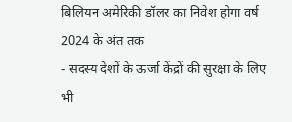बिलियन अमेरिकी डॉलर का निवेश होगा वर्ष 2024 के अंत तक
- सदस्य देशों के ऊर्जा केंद्रों की सुरक्षा के लिए भी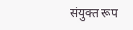संयुक्त रूप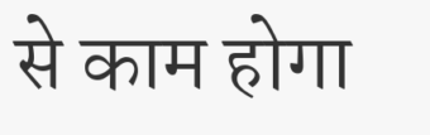से काम होगा